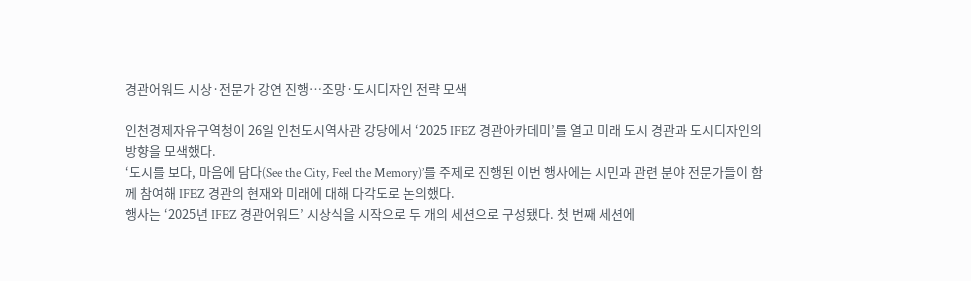경관어워드 시상·전문가 강연 진행…조망·도시디자인 전략 모색

인천경제자유구역청이 26일 인천도시역사관 강당에서 ‘2025 IFEZ 경관아카데미’를 열고 미래 도시 경관과 도시디자인의 방향을 모색했다.
‘도시를 보다, 마음에 담다(See the City, Feel the Memory)’를 주제로 진행된 이번 행사에는 시민과 관련 분야 전문가들이 함께 참여해 IFEZ 경관의 현재와 미래에 대해 다각도로 논의했다.
행사는 ‘2025년 IFEZ 경관어워드’ 시상식을 시작으로 두 개의 세션으로 구성됐다. 첫 번째 세션에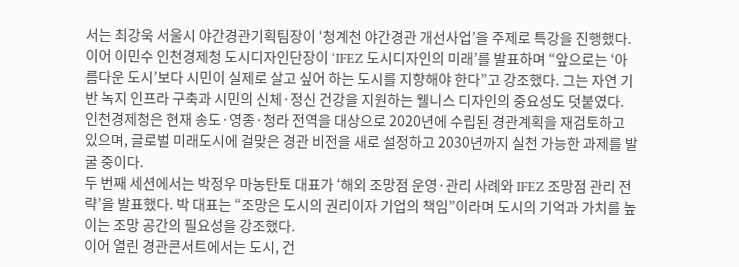서는 최강욱 서울시 야간경관기획팀장이 ‘청계천 야간경관 개선사업’을 주제로 특강을 진행했다. 이어 이민수 인천경제청 도시디자인단장이 ‘IFEZ 도시디자인의 미래’를 발표하며 “앞으로는 ‘아름다운 도시’보다 시민이 실제로 살고 싶어 하는 도시를 지향해야 한다”고 강조했다. 그는 자연 기반 녹지 인프라 구축과 시민의 신체·정신 건강을 지원하는 웰니스 디자인의 중요성도 덧붙였다.
인천경제청은 현재 송도·영종·청라 전역을 대상으로 2020년에 수립된 경관계획을 재검토하고 있으며, 글로벌 미래도시에 걸맞은 경관 비전을 새로 설정하고 2030년까지 실천 가능한 과제를 발굴 중이다.
두 번째 세션에서는 박정우 마농탄토 대표가 ‘해외 조망점 운영·관리 사례와 IFEZ 조망점 관리 전략’을 발표했다. 박 대표는 “조망은 도시의 권리이자 기업의 책임”이라며 도시의 기억과 가치를 높이는 조망 공간의 필요성을 강조했다.
이어 열린 경관콘서트에서는 도시, 건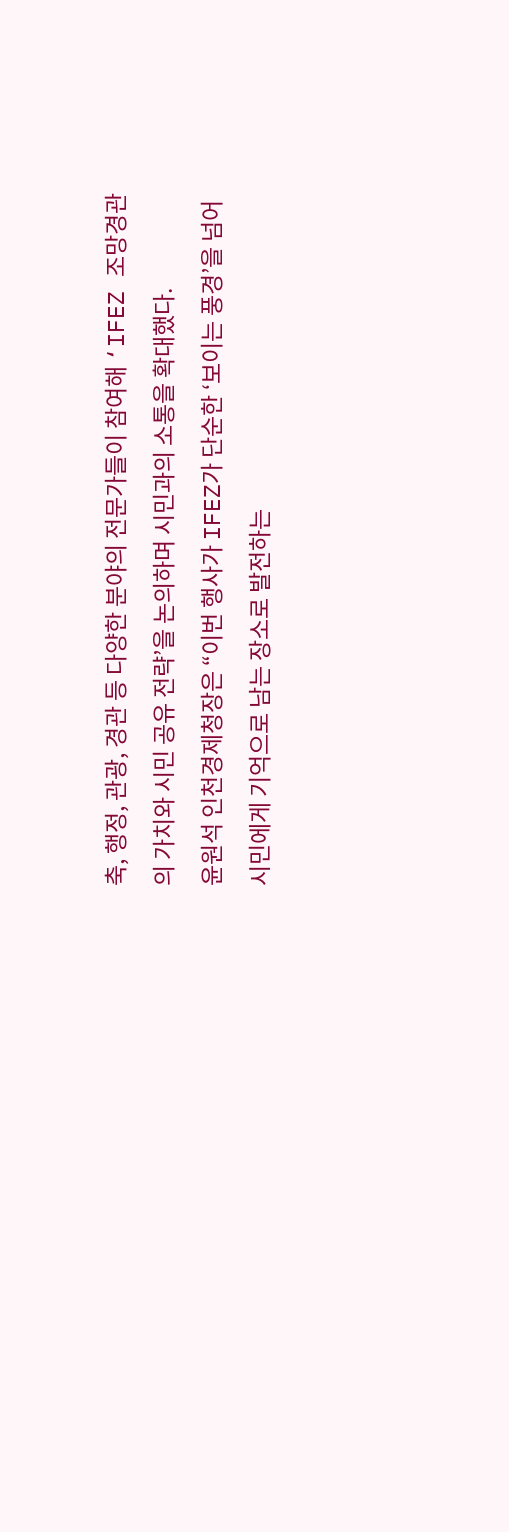축, 행정, 관광, 경관 등 다양한 분야의 전문가들이 참여해 ‘IFEZ 조망경관의 가치와 시민 공유 전략’을 논의하며 시민과의 소통을 확대했다.
윤원석 인천경제청장은 “이번 행사가 IFEZ가 단순한 ‘보이는 풍경’을 넘어 시민에게 기억으로 남는 장소로 발전하는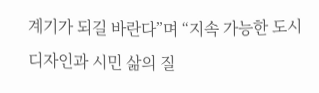계기가 되길 바란다”며 “지속 가능한 도시 디자인과 시민 삶의 질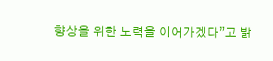향상을 위한 노력을 이어가겠다”고 밝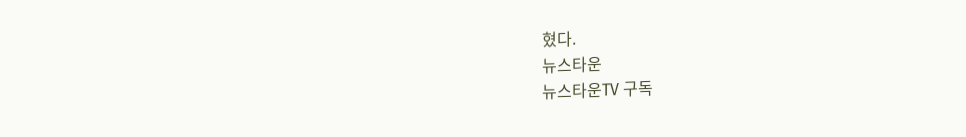혔다.
뉴스타운
뉴스타운TV 구독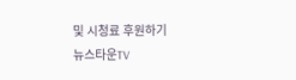및 시청료 후원하기
뉴스타운TV